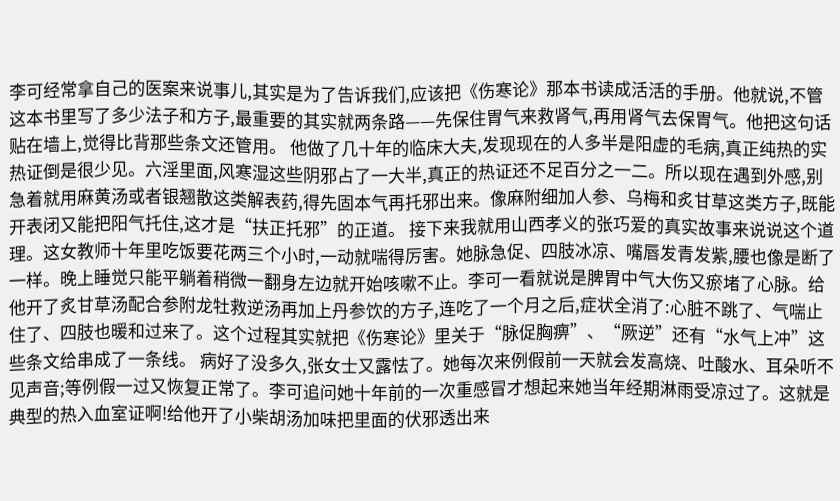李可经常拿自己的医案来说事儿,其实是为了告诉我们,应该把《伤寒论》那本书读成活活的手册。他就说,不管这本书里写了多少法子和方子,最重要的其实就两条路——先保住胃气来救肾气,再用肾气去保胃气。他把这句话贴在墙上,觉得比背那些条文还管用。 他做了几十年的临床大夫,发现现在的人多半是阳虚的毛病,真正纯热的实热证倒是很少见。六淫里面,风寒湿这些阴邪占了一大半,真正的热证还不足百分之一二。所以现在遇到外感,别急着就用麻黄汤或者银翘散这类解表药,得先固本气再托邪出来。像麻附细加人参、乌梅和炙甘草这类方子,既能开表闭又能把阳气托住,这才是“扶正托邪”的正道。 接下来我就用山西孝义的张巧爱的真实故事来说说这个道理。这女教师十年里吃饭要花两三个小时,一动就喘得厉害。她脉急促、四肢冰凉、嘴唇发青发紫,腰也像是断了一样。晚上睡觉只能平躺着稍微一翻身左边就开始咳嗽不止。李可一看就说是脾胃中气大伤又瘀堵了心脉。给他开了炙甘草汤配合参附龙牡救逆汤再加上丹参饮的方子,连吃了一个月之后,症状全消了:心脏不跳了、气喘止住了、四肢也暖和过来了。这个过程其实就把《伤寒论》里关于“脉促胸痹”、“厥逆”还有“水气上冲”这些条文给串成了一条线。 病好了没多久,张女士又露怯了。她每次来例假前一天就会发高烧、吐酸水、耳朵听不见声音;等例假一过又恢复正常了。李可追问她十年前的一次重感冒才想起来她当年经期淋雨受凉过了。这就是典型的热入血室证啊!给他开了小柴胡汤加味把里面的伏邪透出来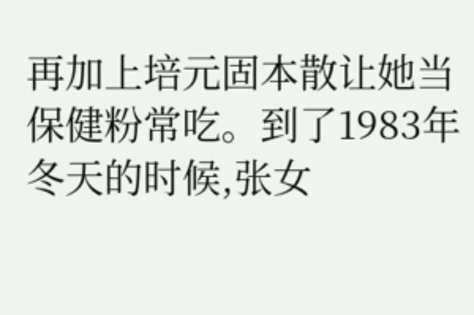再加上培元固本散让她当保健粉常吃。到了1983年冬天的时候,张女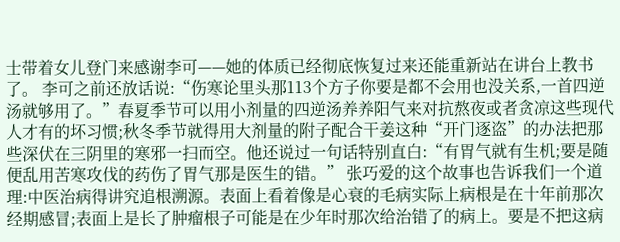士带着女儿登门来感谢李可——她的体质已经彻底恢复过来还能重新站在讲台上教书了。 李可之前还放话说:“伤寒论里头那113个方子你要是都不会用也没关系,一首四逆汤就够用了。”春夏季节可以用小剂量的四逆汤养养阳气来对抗熬夜或者贪凉这些现代人才有的坏习惯;秋冬季节就得用大剂量的附子配合干姜这种“开门逐盗”的办法把那些深伏在三阴里的寒邪一扫而空。他还说过一句话特别直白:“有胃气就有生机;要是随便乱用苦寒攻伐的药伤了胃气那是医生的错。” 张巧爱的这个故事也告诉我们一个道理:中医治病得讲究追根溯源。表面上看着像是心衰的毛病实际上病根是在十年前那次经期感冒;表面上是长了肿瘤根子可能是在少年时那次给治错了的病上。要是不把这病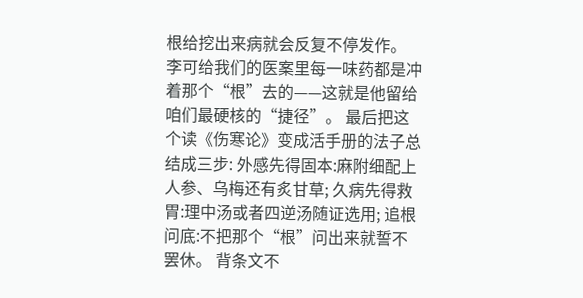根给挖出来病就会反复不停发作。 李可给我们的医案里每一味药都是冲着那个“根”去的——这就是他留给咱们最硬核的“捷径”。 最后把这个读《伤寒论》变成活手册的法子总结成三步: 外感先得固本:麻附细配上人参、乌梅还有炙甘草; 久病先得救胃:理中汤或者四逆汤随证选用; 追根问底:不把那个“根”问出来就誓不罢休。 背条文不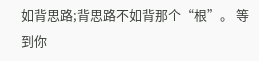如背思路;背思路不如背那个“根”。 等到你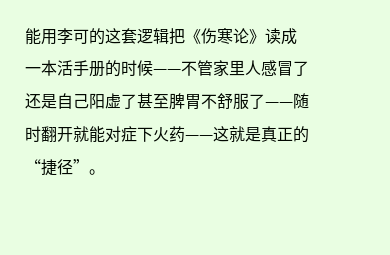能用李可的这套逻辑把《伤寒论》读成一本活手册的时候——不管家里人感冒了还是自己阳虚了甚至脾胃不舒服了——随时翻开就能对症下火药——这就是真正的“捷径”。